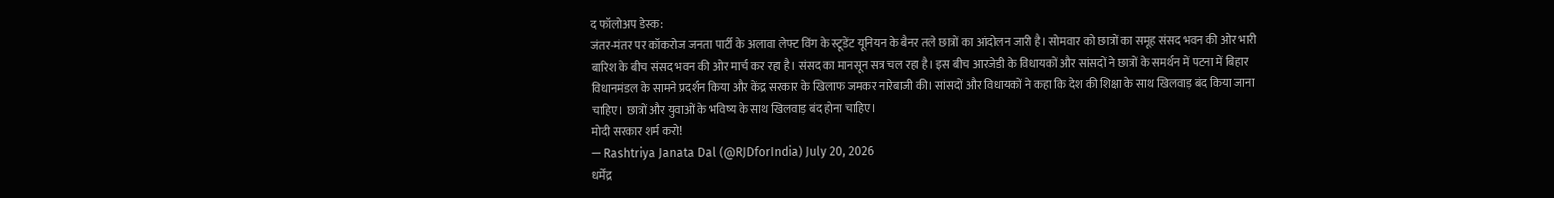द फॉलोअप डेस्क:
जंतर-मंतर पर कॉकरोज जनता पार्टी के अलावा लेफ्ट विंग के स्टूडेंट यूनियन के बैनर तले छात्रों का आंदोलन जारी है। सोमवार को छात्रों का समूह संसद भवन की ओर भारी बारिश के बीच संसद भवन की ओर मार्च कर रहा है। संसद का मानसून सत्र चल रहा है। इस बीच आरजेडी के विधायकों और सांसदों ने छात्रों के समर्थन में पटना में बिहार विधानमंडल के सामने प्रदर्शन किया और केंद्र सरकार के खिलाफ जमकर नारेबाजी की। सांसदों और विधायकों ने कहा कि देश की शिक्षा के साथ खिलवाड़ बंद किया जाना चाहिए। छात्रों और युवाओं के भविष्य के साथ खिलवाड़ बंद होना चाहिए।
मोदी सरकार शर्म करो!
— Rashtriya Janata Dal (@RJDforIndia) July 20, 2026
धर्मेंद्र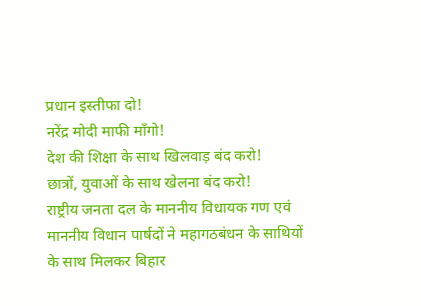प्रधान इस्तीफा दो!
नरेंद्र मोदी माफी माँगो!
देश की शिक्षा के साथ खिलवाड़ बंद करो!
छात्रों, युवाओं के साथ खेलना बंद करो!
राष्ट्रीय जनता दल के माननीय विधायक गण एवं माननीय विधान पार्षदों ने महागठबंधन के साथियों के साथ मिलकर बिहार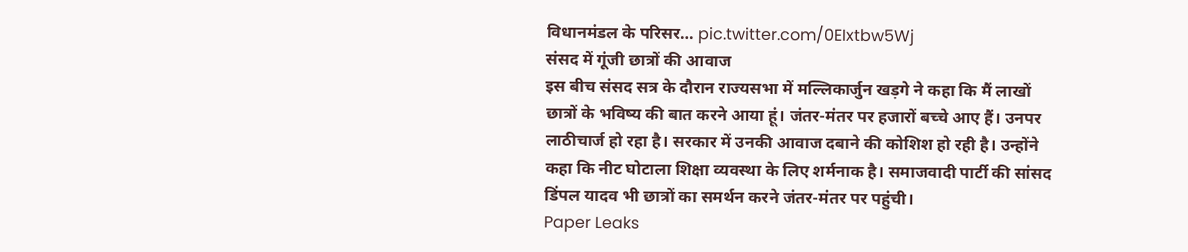विधानमंडल के परिसर… pic.twitter.com/0EIxtbw5Wj
संसद में गूंजी छात्रों की आवाज
इस बीच संसद सत्र के दौरान राज्यसभा में मल्लिकार्जुन खड़गे ने कहा कि मैं लाखों छात्रों के भविष्य की बात करने आया हूं। जंतर-मंतर पर हजारों बच्चे आए हैं। उनपर लाठीचार्ज हो रहा है। सरकार में उनकी आवाज दबाने की कोशिश हो रही है। उन्होंने कहा कि नीट घोटाला शिक्षा व्यवस्था के लिए शर्मनाक है। समाजवादी पार्टी की सांसद डिंपल यादव भी छात्रों का समर्थन करने जंतर-मंतर पर पहुंची।
Paper Leaks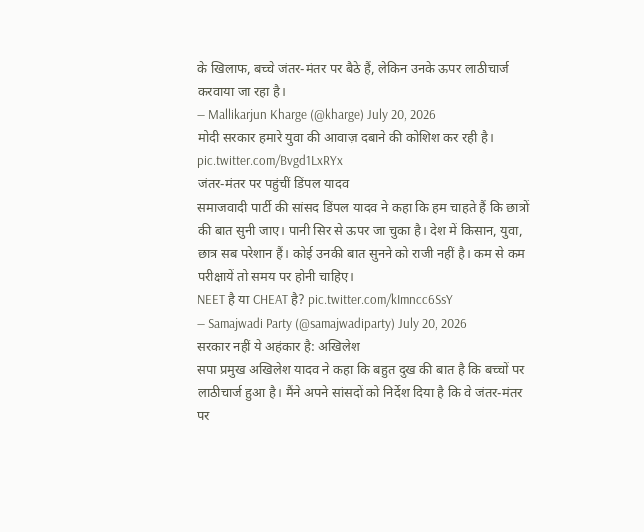के खिलाफ, बच्चे जंतर-मंतर पर बैठे हैं, लेकिन उनके ऊपर लाठीचार्ज करवाया जा रहा है।
— Mallikarjun Kharge (@kharge) July 20, 2026
मोदी सरकार हमारे युवा की आवाज़ दबाने की कोशिश कर रही है। pic.twitter.com/Bvgd1LxRYx
जंतर-मंतर पर पहुंचीं डिंपल यादव
समाजवादी पार्टी की सांसद डिंपल यादव ने कहा कि हम चाहते हैं कि छात्रों की बात सुनी जाए। पानी सिर से ऊपर जा चुका है। देश में किसान, युवा, छात्र सब परेशान हैं। कोई उनकी बात सुनने को राजी नहीं है। कम से कम परीक्षायें तो समय पर होनी चाहिए।
NEET है या CHEAT है? pic.twitter.com/kImncc6SsY
— Samajwadi Party (@samajwadiparty) July 20, 2026
सरकार नहीं ये अहंकार है: अखिलेश
सपा प्रमुख अखिलेश यादव ने कहा कि बहुत दुख की बात है कि बच्चों पर लाठीचार्ज हुआ है। मैंने अपने सांसदों को निर्देश दिया है कि वे जंतर-मंतर पर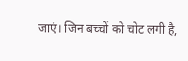जाएं। जिन बच्चों को चोट लगी है,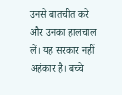उनसे बातचीत करे और उनका हालचाल लें। यह सरकार नहीं अहंकार है। बच्चे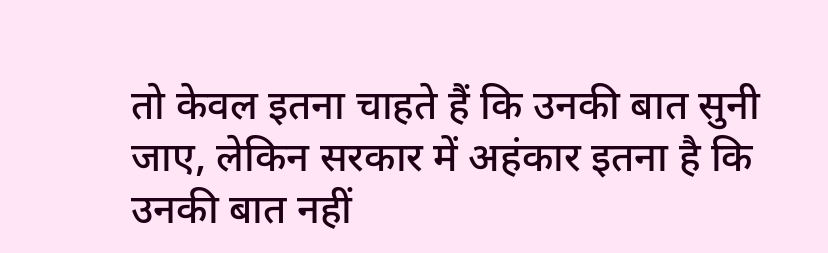तो केवल इतना चाहते हैं कि उनकी बात सुनी जाए, लेकिन सरकार में अहंकार इतना है कि उनकी बात नहीं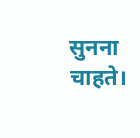सुनना चाहते।